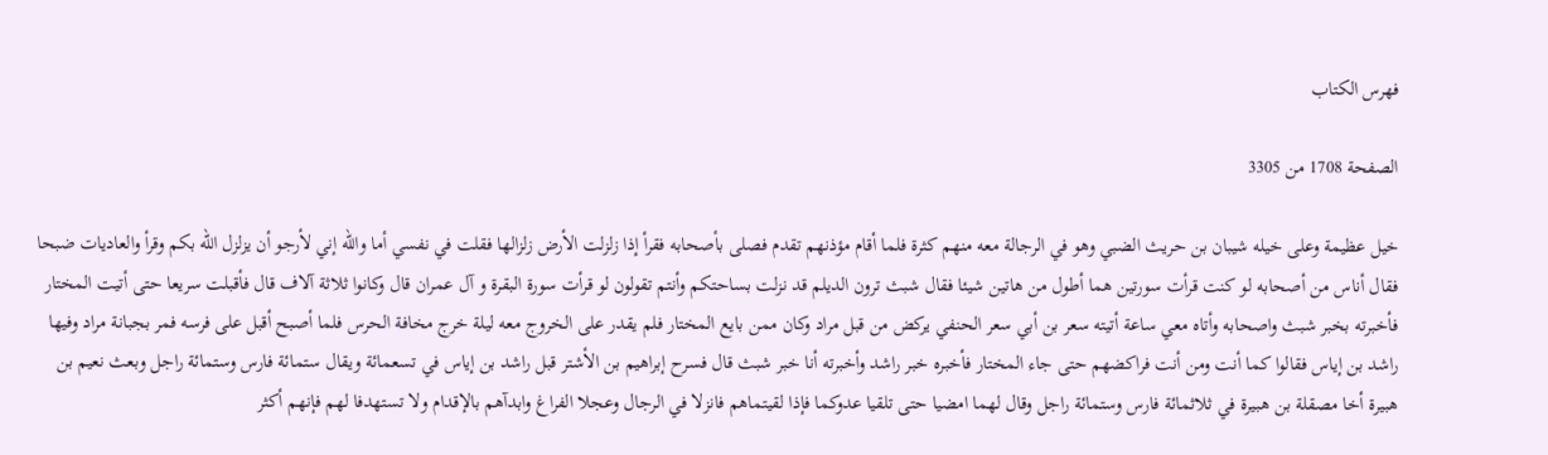فهرس الكتاب

الصفحة 1708 من 3305

خيل عظيمة وعلى خيله شيبان بن حريث الضبي وهو في الرجالة معه منهم كثرة فلما أقام مؤذنهم تقدم فصلى بأصحابه فقرأ إذا زلزلت الأرض زلزالها فقلت في نفسي أما والله إني لأرجو أن يزلزل الله بكم وقرأ والعاديات ضبحا فقال أناس من أصحابه لو كنت قرأت سورتين هما أطول من هاتين شيئا فقال شبث ترون الديلم قد نزلت بساحتكم وأنتم تقولون لو قرأت سورة البقرة و آل عمران قال وكانوا ثلاثة آلاف قال فأقبلت سريعا حتى أتيت المختار فأخبرته بخبر شبث واصحابه وأتاه معي ساعة أتيته سعر بن أبي سعر الحنفي يركض من قبل مراد وكان ممن بايع المختار فلم يقدر على الخروج معه ليلة خرج مخافة الحرس فلما أصبح أقبل على فرسه فمر بجبانة مراد وفيها راشد بن إياس فقالوا كما أنت ومن أنت فراكضهم حتى جاء المختار فأخبره خبر راشد وأخبرته أنا خبر شبث قال فسرح إبراهيم بن الأشتر قبل راشد بن إياس في تسعمائة ويقال ستمائة فارس وستمائة راجل وبعث نعيم بن هبيرة أخا مصقلة بن هبيرة في ثلاثمائة فارس وستمائة راجل وقال لهما امضيا حتى تلقيا عدوكما فإذا لقيتماهم فانزلا في الرجال وعجلا الفراغ وابدآهم بالإقدام ولا تستهدفا لهم فإنهم أكثر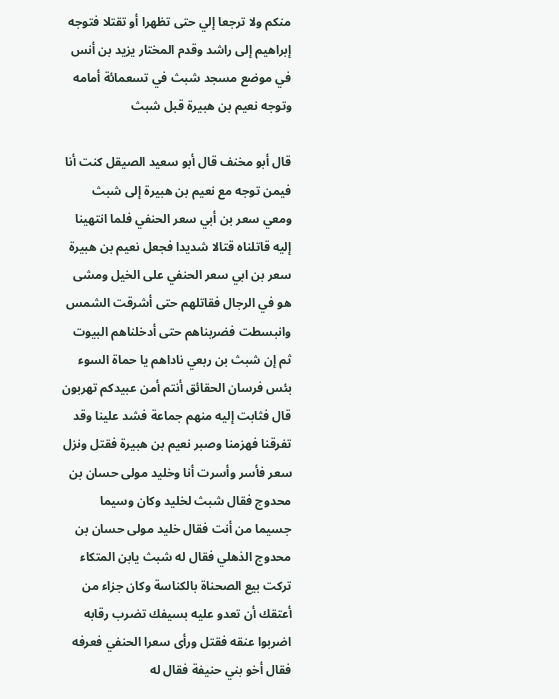منكم ولا ترجعا إلي حتى تظهرا أو تقتلا فتوجه إبراهيم إلى راشد وقدم المختار يزيد بن أنس في موضع مسجد شبث في تسعمائة أمامه وتوجه نعيم بن هبيرة قبل شبث

قال أبو مخنف قال أبو سعيد الصيقل كنت أنا فيمن توجه مع نعيم بن هبيرة إلى شبث ومعي سعر بن أبي سعر الحنفي فلما انتهينا إليه قاتلناه قتالا شديدا فجعل نعيم بن هبيرة سعر بن ابي سعر الحنفي على الخيل ومشى هو في الرجال فقاتلهم حتى أشرقت الشمس وانبسطت فضربناهم حتى أدخلناهم البيوت ثم إن شبث بن ربعي ناداهم يا حماة السوء بئس فرسان الحقائق أنتم أمن عبيدكم تهربون قال فثابت إليه منهم جماعة فشد علينا وقد تفرقنا فهزمنا وصبر نعيم بن هبيرة فقتل ونزل سعر فأسر وأسرت أنا وخليد مولى حسان بن محدوج فقال شبث لخليد وكان وسيما جسيما من أنت فقال خليد مولى حسان بن محدوج الذهلي فقال له شبث يابن المتكاء تركت بيع الصحناة بالكناسة وكان جزاء من أعتقك أن تعدو عليه بسيفك تضرب رقابه اضربوا عنقه فقتل ورأى سعرا الحنفي فعرفه فقال أخو بني حنيفة فقال له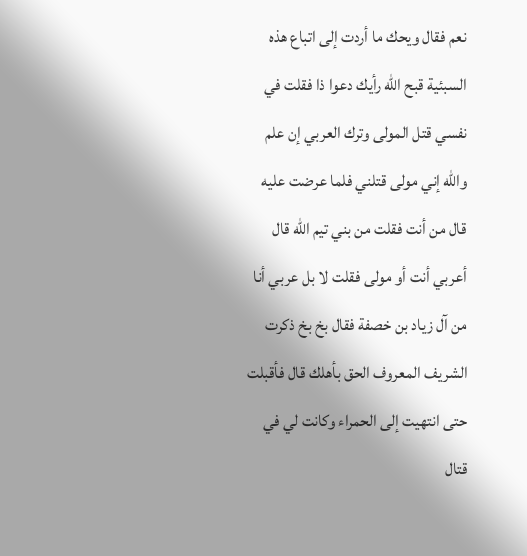نعم فقال ويحك ما أردت إلى اتباع هذه السبئية قبح الله رأيك دعوا ذا فقلت في نفسي قتل المولى وترك العربي إن علم والله إني مولى قتلني فلما عرضت عليه قال من أنت فقلت من بني تيم الله قال أعربي أنت أو مولى فقلت لا بل عربي أنا من آل زياد بن خصفة فقال بخ بخ ذكرت الشريف المعروف الحق بأهلك قال فأقبلت حتى انتهيت إلى الحمراء وكانت لي في قتال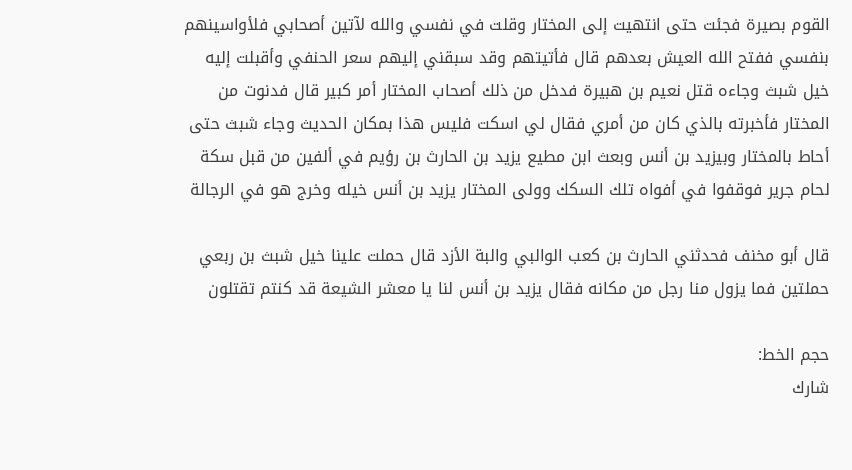القوم بصيرة فجئت حتى انتهيت إلى المختار وقلت في نفسي والله لآتين أصحابي فلأواسينهم بنفسي ففتح الله العيش بعدهم قال فأتيتهم وقد سبقني إليهم سعر الحنفي وأقبلت إليه خيل شبث وجاءه قتل نعيم بن هبيرة فدخل من ذلك أصحاب المختار أمر كبير قال فدنوت من المختار فأخبرته بالذي كان من أمري فقال لي اسكت فليس هذا بمكان الحديث وجاء شبث حتى أحاط بالمختار وبيزيد بن أنس وبعث ابن مطيع يزيد بن الحارث بن رؤيم في ألفين من قبل سكة لحام جرير فوقفوا في أفواه تلك السكك وولى المختار يزيد بن أنس خيله وخرج هو في الرجالة

قال أبو مخنف فحدثني الحارث بن كعب الوالبي والبة الأزد قال حملت علينا خيل شبث بن ربعي حملتين فما يزول منا رجل من مكانه فقال يزيد بن أنس لنا يا معشر الشيعة قد كنتم تقتلون

حجم الخط:
شارك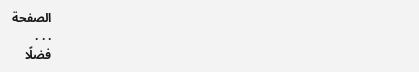الصفحة
. . .
فضلًا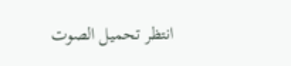انتظر تحميل الصوت